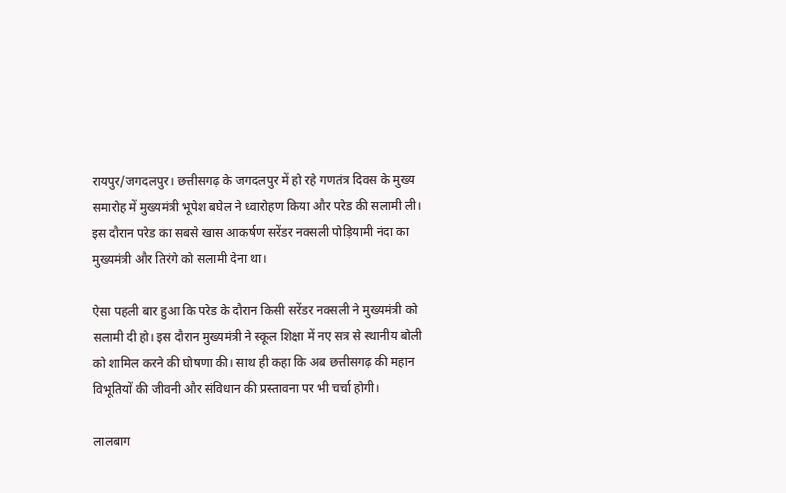रायपुर/जगदलपुर। छत्तीसगढ़ के जगदलपुर में हो रहे गणतंत्र दिवस के मुख्य समारोह में मुख्यमंत्री भूपेश बघेल ने ध्वारोहण किया और परेड की सलामी ली। इस दौरान परेड का सबसे खास आकर्षण सरेंडर नक्सली पोड़ियामी नंदा का मुख्यमंत्री और तिरंगे को सलामी देना था।

ऐसा पहली बार हुआ कि परेड के दौरान किसी सरेंडर नक्सली ने मुख्यमंत्री को सलामी दी हो। इस दौरान मुख्यमंत्री ने स्कूल शिक्षा में नए सत्र से स्थानीय बोली को शामिल करने की घोषणा की। साथ ही कहा कि अब छत्तीसगढ़ की महान विभूतियों की जीवनी और संविधान की प्रस्तावना पर भी चर्चा होगी।

लालबाग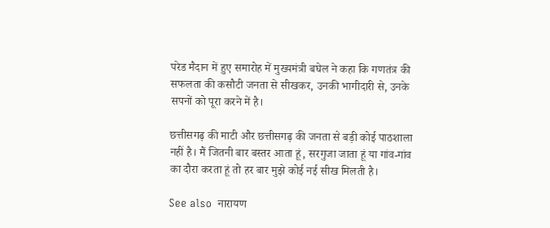परेड मैदान में हुए समारोह में मुख्यमंत्री बघेल ने कहा कि गणतंत्र की सफलता की कसौटी जनता से सीखकर, उनकी भागीदारी से, उनके सपनों को पूरा करने में है।

छत्तीसगढ़ की माटी और छत्तीसगढ़ की जनता से बड़ी कोई पाठशाला नहीं है। मैं जितनी बार बस्तर आता हूं, सरगुजा जाता हूं या गांव-गांव का दौरा करता हूं तो हर बार मुझे कोई नई सीख मिलती है।

See also  नारायण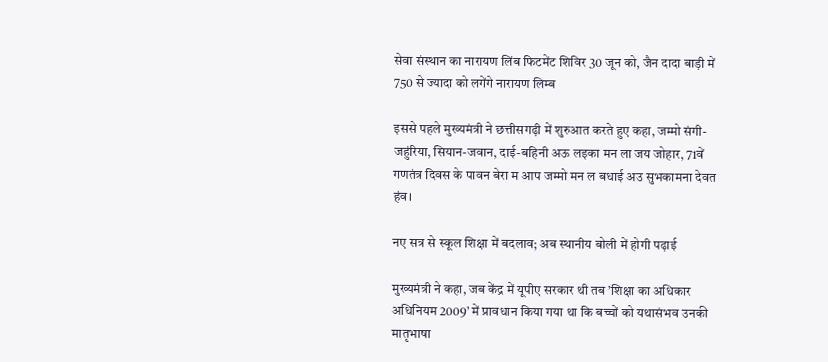सेवा संस्थान का नारायण लिंब फिटमेंट शिविर 30 जून को, जैन दादा बाड़ी में 750 से ज्यादा को लगेंगे नारायण लिम्ब

इससे पहले मुख्यमंत्री ने छत्तीसगढ़ी में शुरुआत करते हुए कहा, जम्मो संगी-जहुंरिया, सियान-जवान, दाई-बहिनी अऊ लइका मन ला जय जोहार, 71वें गणतंत्र दिवस के पावन बेरा म आप जम्मो मन ल बधाई अउ सुभकामना देवत हंव।

नए सत्र से स्कूल शिक्षा में बदलाव; अब स्थानीय बोली में होगी पढ़ाई

मुख्यमंत्री ने कहा, जब केंद्र में यूपीए सरकार थी तब ’शिक्षा का अधिकार अधिनियम 2009’ में प्रावधान किया गया था कि बच्चों को यथासंभव उनकी मातृभाषा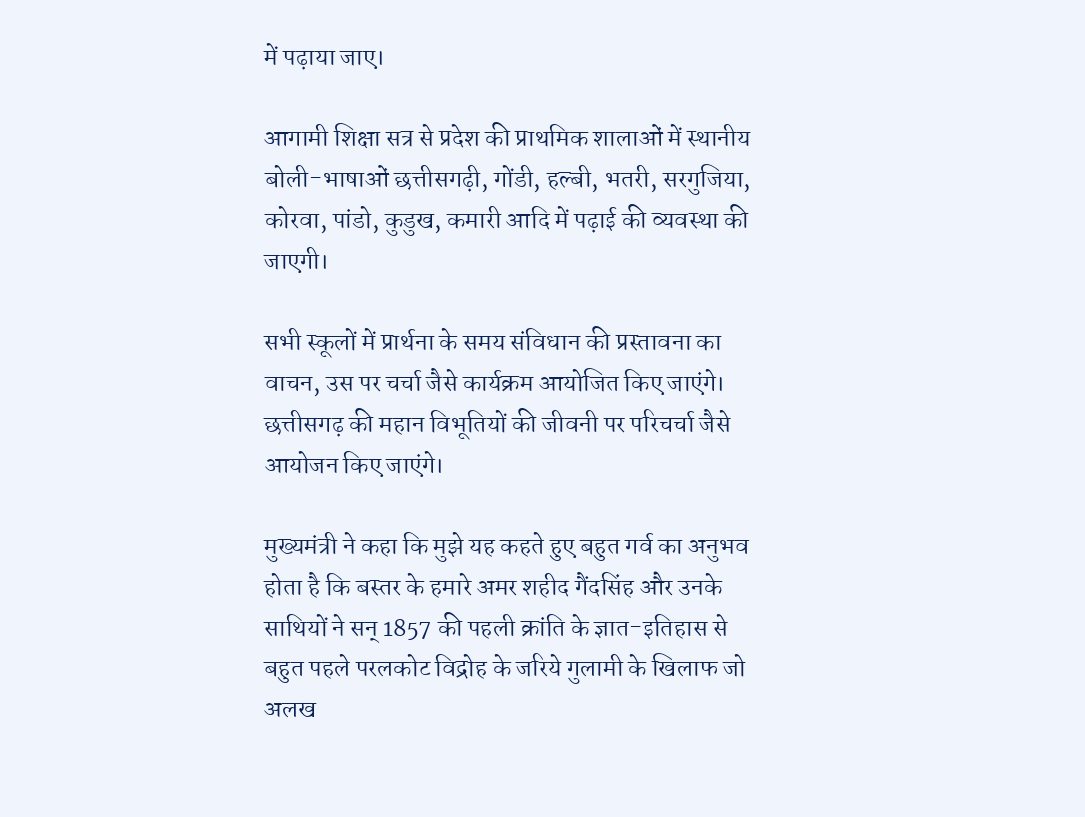में पढ़ाया जाए।

आगामी शिक्षा सत्र से प्रदेश की प्राथमिक शालाओं में स्थानीय बोली-भाषाओं छत्तीसगढ़ी, गोंडी, हल्बी, भतरी, सरगुजिया, कोरवा, पांडो, कुडुख, कमारी आदि में पढ़ाई की व्यवस्था की जाएगी।

सभी स्कूलों में प्रार्थना के समय संविधान की प्रस्तावना का वाचन, उस पर चर्चा जैसे कार्यक्रम आयोजित किए जाएंगे। छत्तीसगढ़ की महान विभूतियों की जीवनी पर परिचर्चा जैसे आयोजन किए जाएंगे।

मुख्यमंत्री ने कहा कि मुझे यह कहते हुए बहुत गर्व का अनुभव होता है कि बस्तर के हमारे अमर शहीद गैंदसिंह और उनके साथियों ने सन् 1857 की पहली क्रांति के ज्ञात-इतिहास से बहुत पहले परलकोट विद्रोह के जरिये गुलामी के खिलाफ जो अलख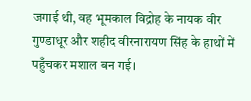जगाई थी, वह भूमकाल विद्रोह के नायक वीर गुण्डाधूर और शहीद वीरनारायण सिंह के हाथों में पहुँचकर मशाल बन गई।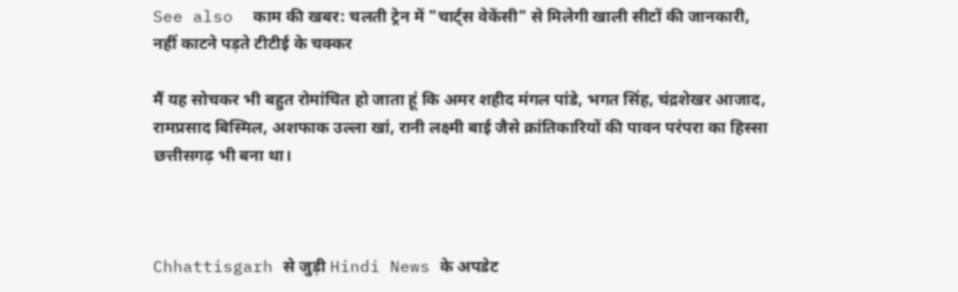See also  काम की खबर: चलती ट्रेन में "चार्ट्स वेकेंसी" से मिलेगी खाली सीटों की जानकारी, नहीं काटने पड़ते टीटीई के चक्कर

मैं यह सोचकर भी बहुत रोमांचित हो जाता हूं कि अमर शहीद मंगल पांडे, भगत सिंह, चंद्रशेखर आजाद, रामप्रसाद बिस्मिल, अशफाक उल्ला खां, रानी लक्ष्मी बाई जैसे क्रांतिकारियों की पावन परंपरा का हिस्सा छत्तीसगढ़ भी बना था।



Chhattisgarh से जुड़ी Hindi News के अपडेट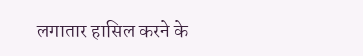लगातार हासिल करने के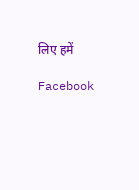लिए हमें

Facebook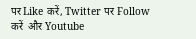पर Like करें, Twitter पर Follow करें  और Youtube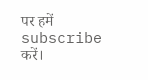पर हमें subscribe करें।